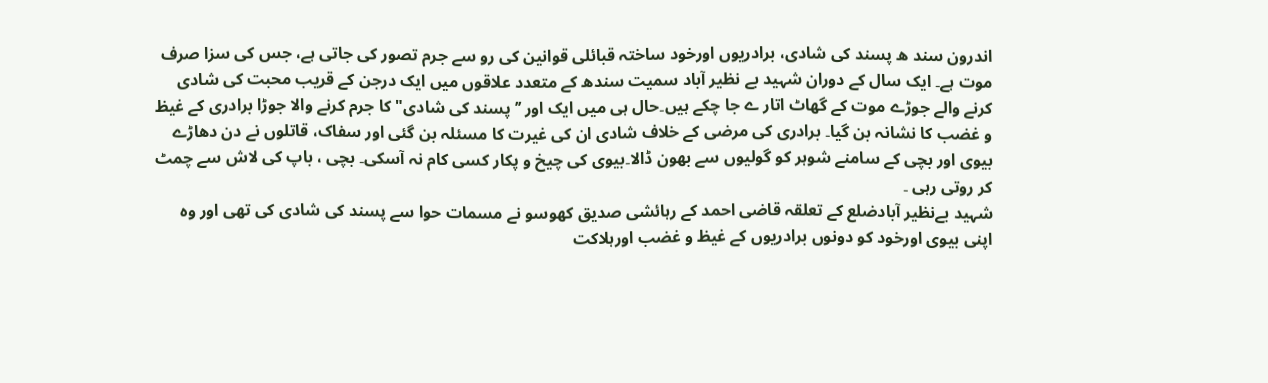اندرون سند ھ پسند کی شادی، برادریوں اورخود ساختہ قبائلی قوانین کی رو سے جرم تصور کی جاتی ہے، جس کی سزا صرف موت ہے۔ ایک سال کے دوران شہید بے نظیر آباد سمیت سندھ کے متعدد علاقوں میں ایک درجن کے قریب محبت کی شادی کرنے والے جوڑے موت کے گھاٹ اتار ے جا چکے ہیں۔حال ہی میں ایک اور ’’ پسند کی شادی" کا جرم کرنے والا جوڑا برادری کے غیظ و غضب کا نشانہ بن گیا۔ برادری کی مرضی کے خلاف شادی ان کی غیرت کا مسئلہ بن گئی اور سفاک، قاتلوں نے دن دھاڑے بیوی اور بچی کے سامنے شوہر کو گولیوں سے بھون ڈالا۔بیوی کی چیخ و پکار کسی کام نہ آسکی۔ بچی ، باپ کی لاش سے چمٹ کر روتی رہی ۔
شہید بےنظیر آبادضلع کے تعلقہ قاضی احمد کے رہائشی صدیق کھوسو نے مسمات حوا سے پسند کی شادی کی تھی اور وہ اپنی بیوی اورخود کو دونوں برادریوں کے غیظ و غضب اورہلاکت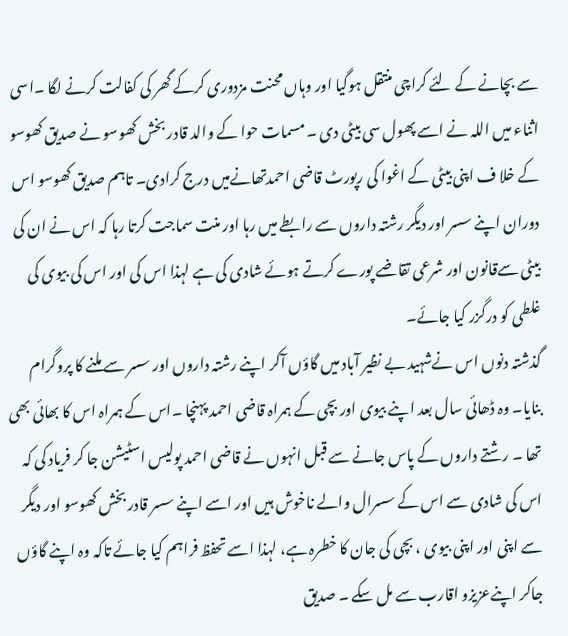سے بچانے کے لئے کراچی منتقل ہوگیا اور وہاں محنت مزدوری کرکے گھر کی کفالت کرنے لگا ۔اسی اثناء میں اللہ نے اسے پھول سی بیٹی دی ۔ مسمات حوا کے والد قادر بخش کھوسو نے صدیق کھوسو کے خلا ف اپنی بیٹی کے اغوا کی رپورٹ قاضی احمدتھانےمیں درج کرادی۔ تاہم صدیق کھوسو اس دوران اپنے سسر اور دیگر رشتہ داروں سے رابطے میں رہا اور منت سماجت کرتا رہا کہ اس نے ان کی بیٹی سےقانون اور شرعی تقاضے پورے کرتے ہوئے شادی کی ہے لہذا اس کی اور اس کی بیوی کی غلطی کو درگزر کیا جائے۔
گذشتہ دنوں اس نےشہید بے نظیر آباد میں گاؤں آکر اپنے رشتہ داروں اور سسر سے ملنے کا پروگرام بنایا۔ وہ ڈھائی سال بعد اپنے بیوی اور بچی کے ہمراہ قاضی احمد پہنچا ۔اس کے ہمراہ اس کا بھائی بھی تھا ۔ رشتے داروں کے پاس جانے سے قبل انہوں نے قاضی احمد پولیس اسٹیشن جا کر فریاد کی کہ اس کی شادی سے اس کے سسرال والے ناخوش ہیں اور اسے اپنے سسر قادر بخش کھوسو اور دیگر سے اپنی اور اپنی بیوی ، بچی کی جان کا خطرہ ہے، لہذا اسے تحفظ فراہم کیا جائے تاکہ وہ اپنے گاؤں جاکر اپنےعزیزو اقارب سے مل سکے ۔ صدیق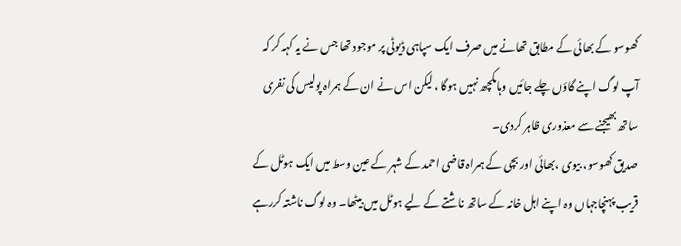کھوسو کے بھائی کے مطابق تھانے میں صرف ایک سپاہی ڈیوٹی پر موجود تھا جس نے یہ کہہ کر کہ آپ لوگ اپنے گاؤں چلے جائیں وہاںکچھ نہیں ہوگا ، لیکن اس نے ان کے ہمراہ پولیس کی نفری ساتھ بھیجنے سے معذوری ظاہر کردی۔
صدیق کھوسو، بیوی ،بھائی اور بچی کے ہمراہ قاضی احمد کے شہر کے عین وسط میں ایک ہوٹل کے قریب پہنچاجہاں وہ اپنے اہل خانہ کے ساتھ ناشتے کے لیے ہوٹل میں بیٹھا۔ وہ لوگ ناشتہ کررہے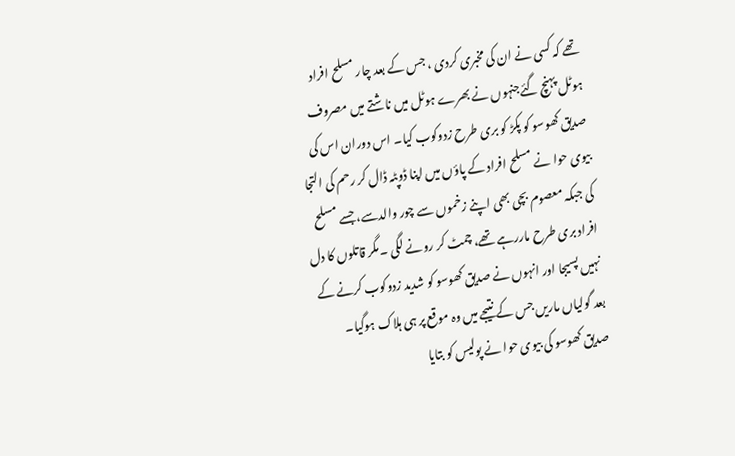تھے کہ کسی نے ان کی مخبری کردی ، جس کے بعد چار مسلح افراد ہوٹل پہنچ گئےجنہوں نے بھرے ہوٹل میں ناشتے میں مصروف صدیق کھوسو کو پکڑ کو بری طرح زدوکوب کیا۔ اس دوران اس کی بیوی حوا نے مسلح افراد کے پاؤں میں اپنا ڈوپٹہ ڈال کر رحم کی التجا کی جبکہ معصوم بچی بھی اپنے زخموں سے چور والدسے، جسے مسلح افراد بری طرح ماررہے تھے، چمٹ کر رونے لگی ۔مگر قاتلوں کا دل نہیں پسیجا اور انہوں نے صدیق کھوسو کو شدید زدوکوب کرنے کے بعد گولیاں ماریں جس کے نتیجے میں وہ موقع پر ہی ہلاک ہوگیا۔
صدیق کھوسو کی بیوی حوا نے پولیس کو بتایا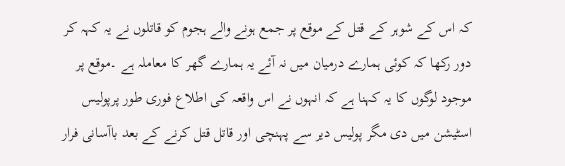کہ اس کے شوہر کے قتل کے موقع پر جمع ہونے والے ہجوم کو قاتلوں نے یہ کہہ کر دور رکھا کہ کوئی ہمارے درمیان میں نہ آئے یہ ہمارے گھر کا معاملہ ہے ۔موقع پر موجود لوگوں کا یہ کہنا ہے کہ انہوں نے اس واقعہ کی اطلاع فوری طور پرپولیس اسٹیشن میں دی مگر پولیس دیر سے پہنچی اور قاتل قتل کرنے کے بعد باآسانی فرار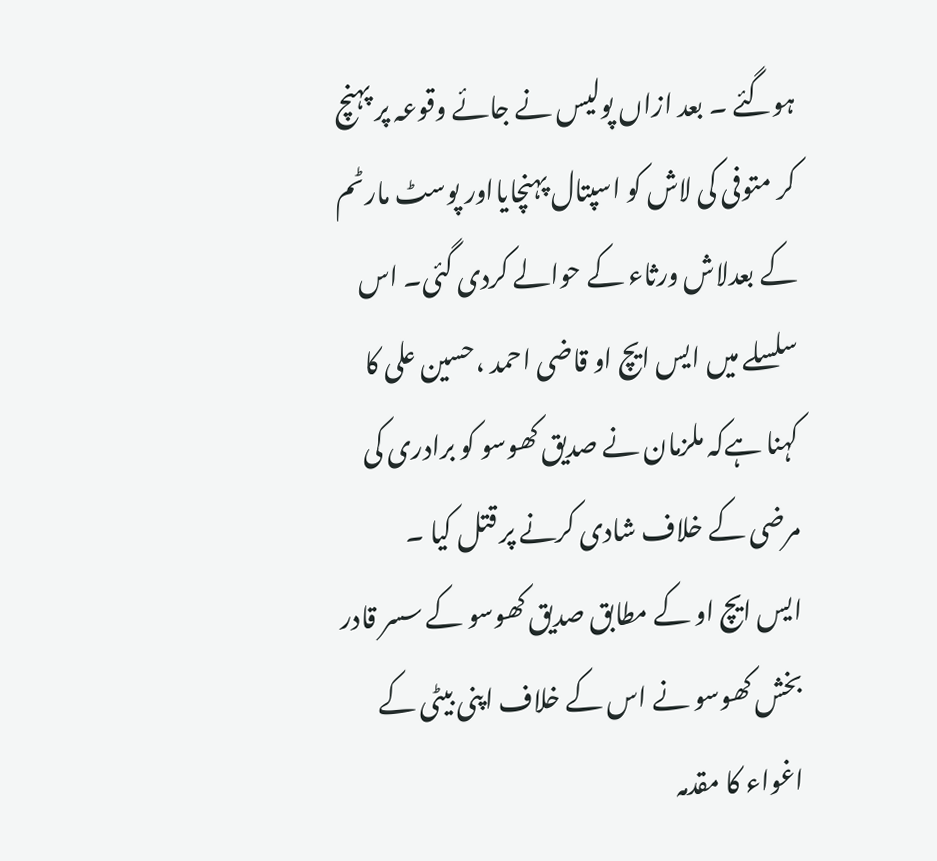ہوگئے ۔ بعد ازاں پولیس نے جائے وقوعہ پر پہنچ کر متوفی کی لاش کو اسپتال پہنچایااور پوسٹ مارٹم کے بعدلاش ورثاء کے حوالے کردی گئی۔ اس سلسلے میں ایس ایچ او قاضی احمد ،حسین علی کا کہنا ہےکہ ملزمان نے صدیق کھوسو کو برادری کی مرضی کے خلاف شادی کرنے پر قتل کیا ۔
ایس ایچ او کے مطابق صدیق کھوسو کے سسر قادر بخش کھوسو نے اس کے خلاف اپنی بیٹی کے اغواء کا مقدمہ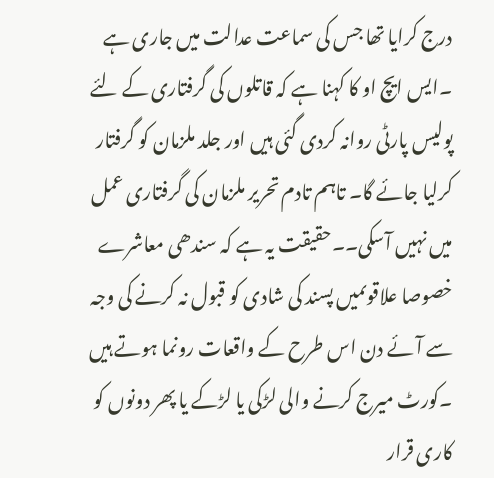درج کرایا تھا جس کی سماعت عدالت میں جاری ہے ۔ایس ایچ او کا کہنا ہے کہ قاتلوں کی گرفتاری کے لئے پولیس پارٹی روانہ کردی گئی ہیں اور جلد ملزمان کو گرفتار کرلیا جائے گا۔ تاہم تادم تحریر ملزمان کی گرفتاری عمل میں نہیں آسکی۔۔حقیقت یہ ہے کہ سندھی معاشرے خصوصا علاقوںمیں پسند کی شادی کو قبول نہ کرنے کی وجہ سے آئے دن اس طرح کے واقعات رونما ہوتے ہیں ۔کورٹ میرج کرنے والی لڑکی یا لڑکے یا پھر دونوں کو کاری قرار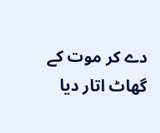دے کر موت کے گھاٹ اتار دیا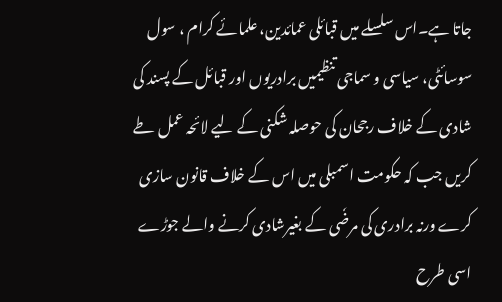جاتا ہے۔اس سلسلے میں قبائلی عمائدین، علمائے کرام ، سول سوسائٹی، سیاسی و سماجی تنظیمیں برادریوں اور قبائل کے پسند کی شادی کے خلاف رجحان کی حوصلہ شکنی کے لیے لائحہ عمل طے کریں جب کہ حکومت اسمبلی میں اس کے خلاف قانون سازی کرے ورنہ برادری کی مرضٗی کے بغیرشادی کرنے والے جوڑے اسی طرح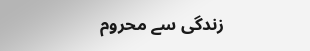زندگی سے محروم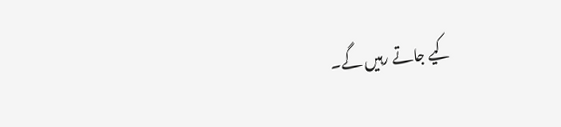کیے جاتے رہیں گے۔